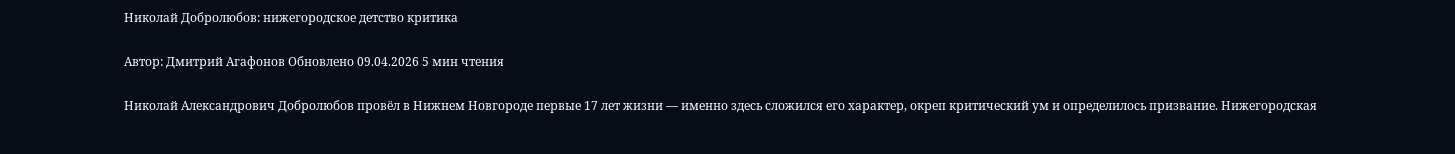Николай Добролюбов: нижегородское детство критика

Автор: Дмитрий Агафонов Обновлено 09.04.2026 5 мин чтения

Николай Александрович Добролюбов провёл в Нижнем Новгороде первые 17 лет жизни — именно здесь сложился его характер, окреп критический ум и определилось призвание. Нижегородская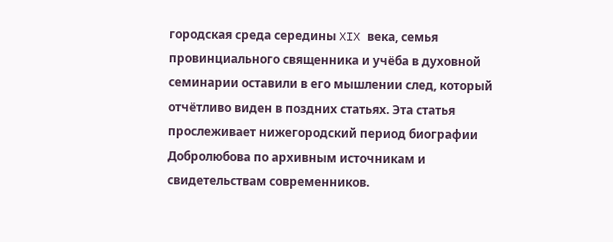городская среда середины XIX века, семья провинциального священника и учёба в духовной семинарии оставили в его мышлении след, который отчётливо виден в поздних статьях. Эта статья прослеживает нижегородский период биографии Добролюбова по архивным источникам и свидетельствам современников.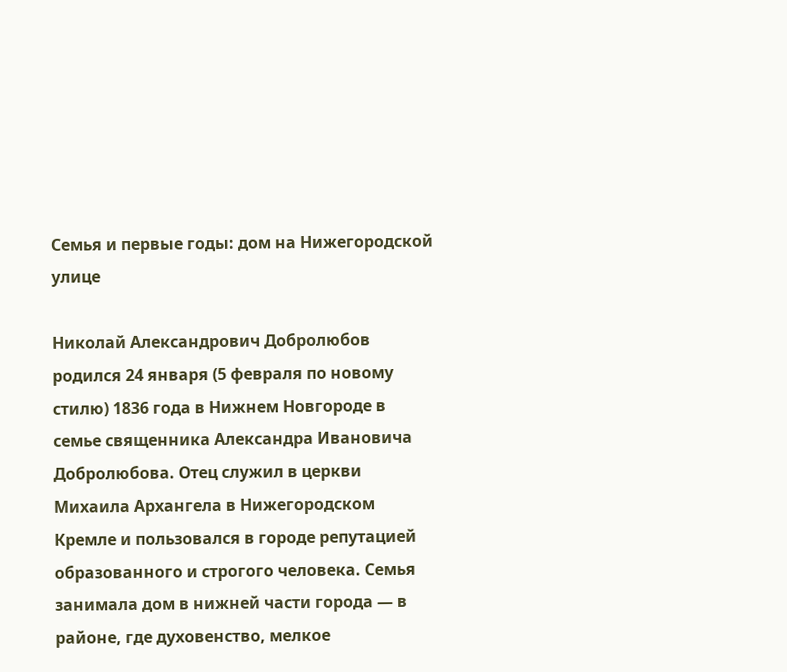Семья и первые годы: дом на Нижегородской улице

Николай Александрович Добролюбов родился 24 января (5 февраля по новому стилю) 1836 года в Нижнем Новгороде в семье священника Александра Ивановича Добролюбова. Отец служил в церкви Михаила Архангела в Нижегородском Кремле и пользовался в городе репутацией образованного и строгого человека. Семья занимала дом в нижней части города — в районе, где духовенство, мелкое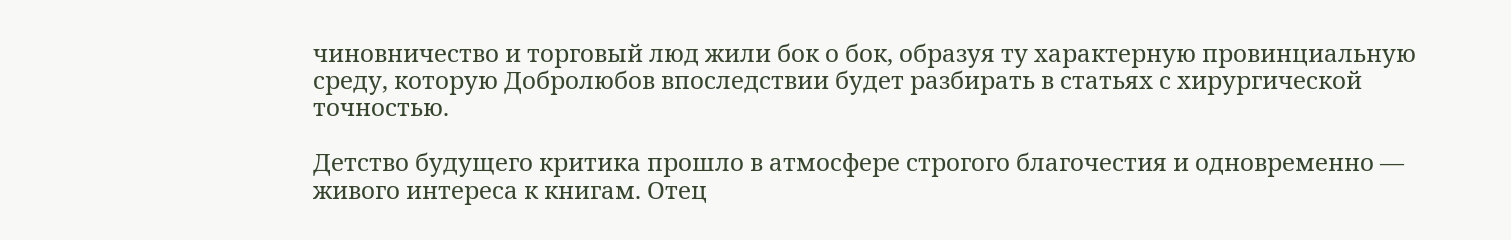чиновничество и торговый люд жили бок о бок, образуя ту характерную провинциальную среду, которую Добролюбов впоследствии будет разбирать в статьях с хирургической точностью.

Детство будущего критика прошло в атмосфере строгого благочестия и одновременно — живого интереса к книгам. Отец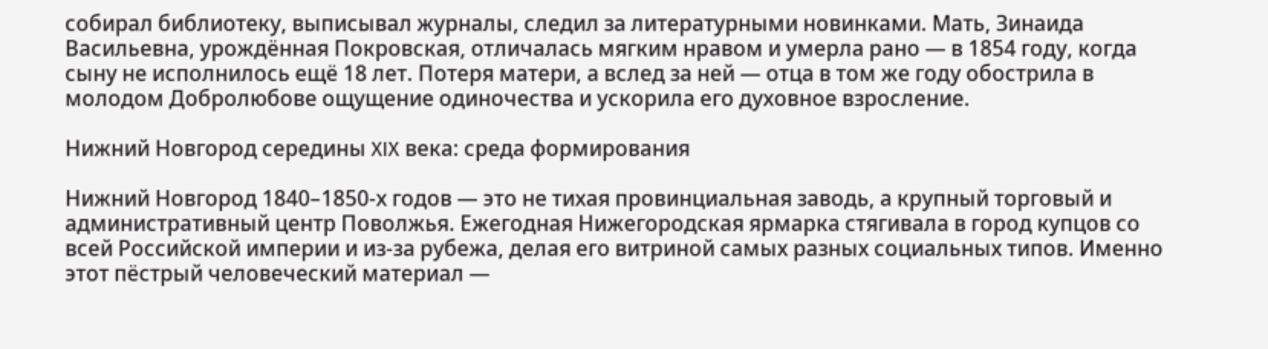собирал библиотеку, выписывал журналы, следил за литературными новинками. Мать, Зинаида Васильевна, урождённая Покровская, отличалась мягким нравом и умерла рано — в 1854 году, когда сыну не исполнилось ещё 18 лет. Потеря матери, а вслед за ней — отца в том же году обострила в молодом Добролюбове ощущение одиночества и ускорила его духовное взросление.

Нижний Новгород середины XIX века: среда формирования

Нижний Новгород 1840–1850-х годов — это не тихая провинциальная заводь, а крупный торговый и административный центр Поволжья. Ежегодная Нижегородская ярмарка стягивала в город купцов со всей Российской империи и из-за рубежа, делая его витриной самых разных социальных типов. Именно этот пёстрый человеческий материал —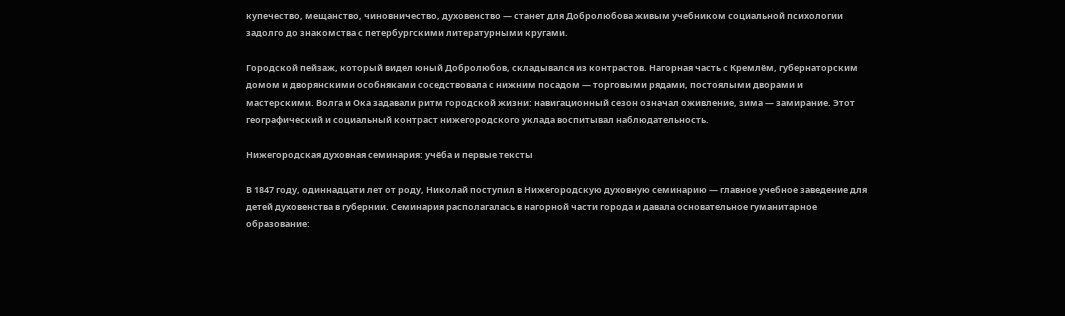купечество, мещанство, чиновничество, духовенство — станет для Добролюбова живым учебником социальной психологии задолго до знакомства с петербургскими литературными кругами.

Городской пейзаж, который видел юный Добролюбов, складывался из контрастов. Нагорная часть с Кремлём, губернаторским домом и дворянскими особняками соседствовала с нижним посадом — торговыми рядами, постоялыми дворами и мастерскими. Волга и Ока задавали ритм городской жизни: навигационный сезон означал оживление, зима — замирание. Этот географический и социальный контраст нижегородского уклада воспитывал наблюдательность.

Нижегородская духовная семинария: учёба и первые тексты

В 1847 году, одиннадцати лет от роду, Николай поступил в Нижегородскую духовную семинарию — главное учебное заведение для детей духовенства в губернии. Семинария располагалась в нагорной части города и давала основательное гуманитарное образование: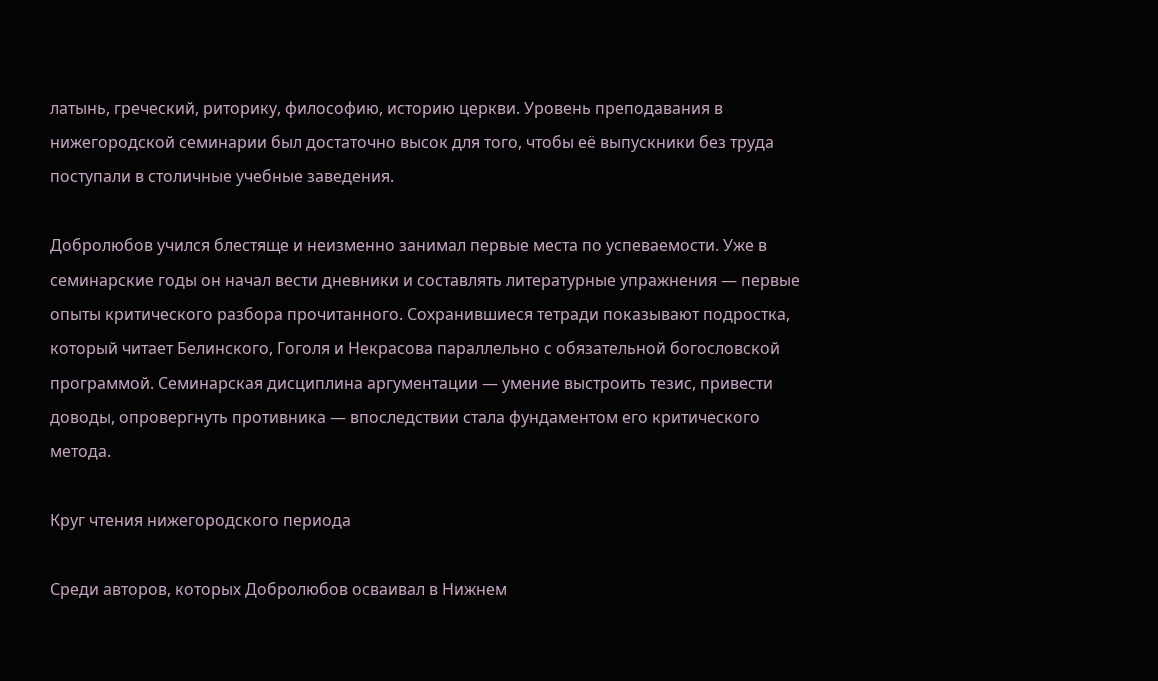латынь, греческий, риторику, философию, историю церкви. Уровень преподавания в нижегородской семинарии был достаточно высок для того, чтобы её выпускники без труда поступали в столичные учебные заведения.

Добролюбов учился блестяще и неизменно занимал первые места по успеваемости. Уже в семинарские годы он начал вести дневники и составлять литературные упражнения — первые опыты критического разбора прочитанного. Сохранившиеся тетради показывают подростка, который читает Белинского, Гоголя и Некрасова параллельно с обязательной богословской программой. Семинарская дисциплина аргументации — умение выстроить тезис, привести доводы, опровергнуть противника — впоследствии стала фундаментом его критического метода.

Круг чтения нижегородского периода

Среди авторов, которых Добролюбов осваивал в Нижнем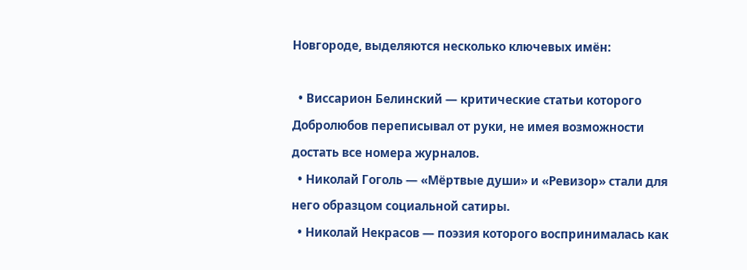Новгороде, выделяются несколько ключевых имён:

  • Виссарион Белинский — критические статьи которого Добролюбов переписывал от руки, не имея возможности достать все номера журналов.
  • Николай Гоголь — «Мёртвые души» и «Ревизор» стали для него образцом социальной сатиры.
  • Николай Некрасов — поэзия которого воспринималась как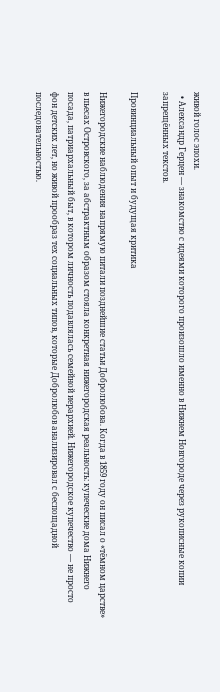живой голос эпохи.
  • Александр Герцен — знакомство с идеями которого произошло именно в Нижнем Новгороде через рукописные копии запрещённых текстов.

Провинциальный опыт и будущая критика

Нижегородские наблюдения напрямую питали позднейшие статьи Добролюбова. Когда в 1859 году он писал о «тёмном царстве» в пьесах Островского, за абстрактным образом стояла конкретная нижегородская реальность: купеческие дома Нижнего посада, патриархальный быт, в котором личность подавлялась семейной иерархией. Нижегородское купечество — не просто фон детских лет, но живой прообраз тех социальных типов, которые Добролюбов анализировал с беспощадной последовательностью.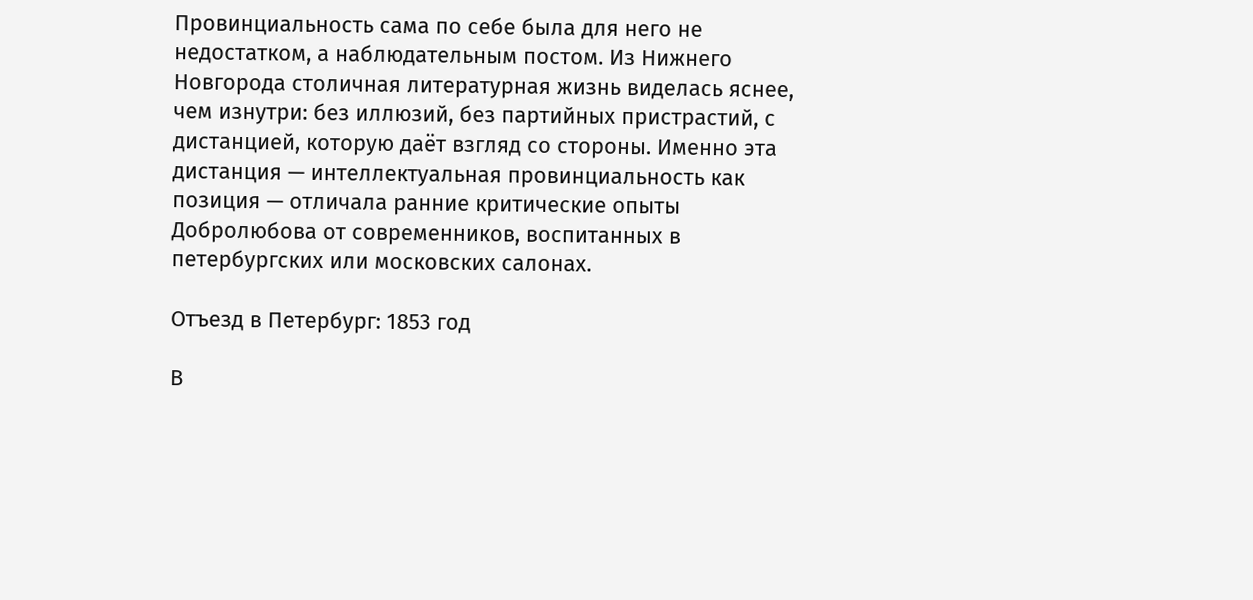Провинциальность сама по себе была для него не недостатком, а наблюдательным постом. Из Нижнего Новгорода столичная литературная жизнь виделась яснее, чем изнутри: без иллюзий, без партийных пристрастий, с дистанцией, которую даёт взгляд со стороны. Именно эта дистанция — интеллектуальная провинциальность как позиция — отличала ранние критические опыты Добролюбова от современников, воспитанных в петербургских или московских салонах.

Отъезд в Петербург: 1853 год

В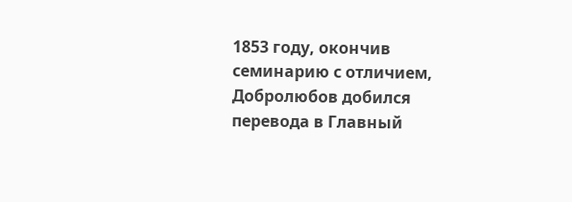1853 году, окончив семинарию с отличием, Добролюбов добился перевода в Главный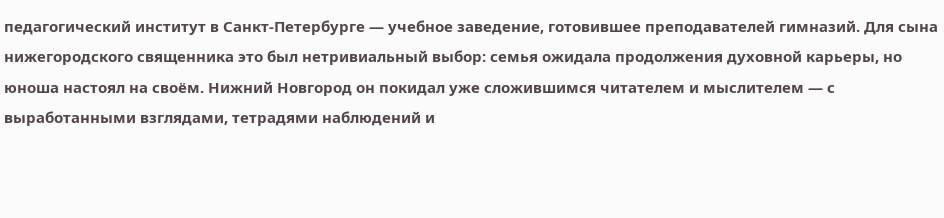педагогический институт в Санкт-Петербурге — учебное заведение, готовившее преподавателей гимназий. Для сына нижегородского священника это был нетривиальный выбор: семья ожидала продолжения духовной карьеры, но юноша настоял на своём. Нижний Новгород он покидал уже сложившимся читателем и мыслителем — с выработанными взглядами, тетрадями наблюдений и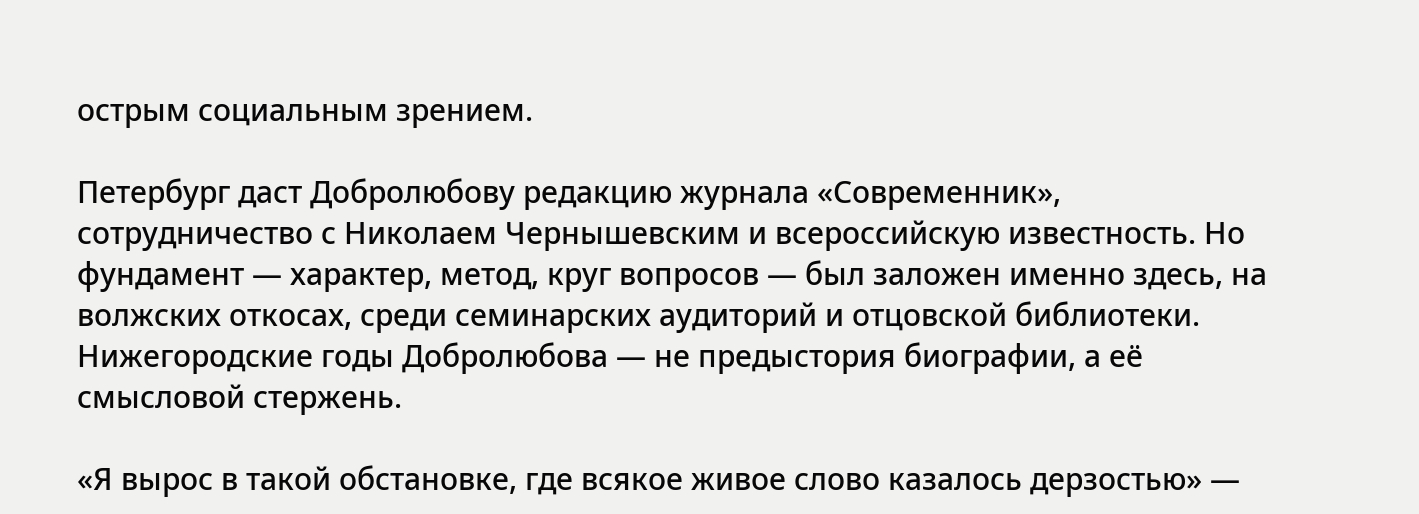острым социальным зрением.

Петербург даст Добролюбову редакцию журнала «Современник», сотрудничество с Николаем Чернышевским и всероссийскую известность. Но фундамент — характер, метод, круг вопросов — был заложен именно здесь, на волжских откосах, среди семинарских аудиторий и отцовской библиотеки. Нижегородские годы Добролюбова — не предыстория биографии, а её смысловой стержень.

«Я вырос в такой обстановке, где всякое живое слово казалось дерзостью» —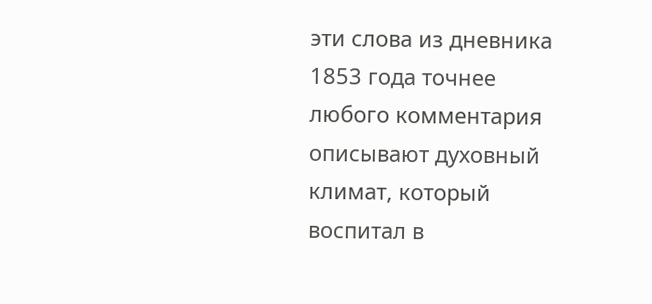эти слова из дневника 1853 года точнее любого комментария описывают духовный климат, который воспитал в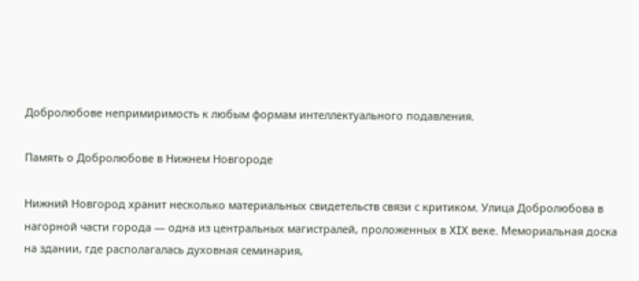Добролюбове непримиримость к любым формам интеллектуального подавления.

Память о Добролюбове в Нижнем Новгороде

Нижний Новгород хранит несколько материальных свидетельств связи с критиком. Улица Добролюбова в нагорной части города — одна из центральных магистралей, проложенных в XIX веке. Мемориальная доска на здании, где располагалась духовная семинария,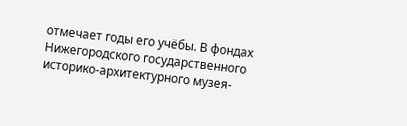отмечает годы его учёбы. В фондах Нижегородского государственного историко-архитектурного музея-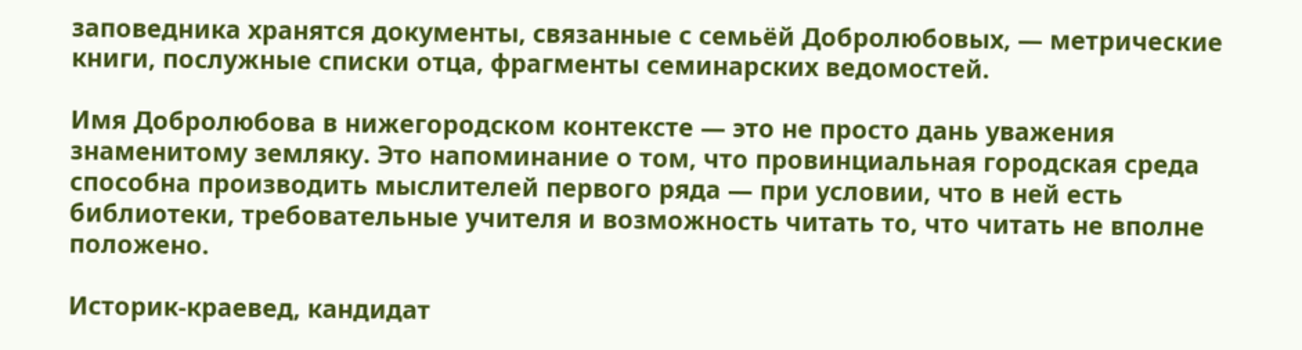заповедника хранятся документы, связанные с семьёй Добролюбовых, — метрические книги, послужные списки отца, фрагменты семинарских ведомостей.

Имя Добролюбова в нижегородском контексте — это не просто дань уважения знаменитому земляку. Это напоминание о том, что провинциальная городская среда способна производить мыслителей первого ряда — при условии, что в ней есть библиотеки, требовательные учителя и возможность читать то, что читать не вполне положено.

Историк-краевед, кандидат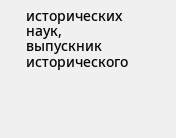исторических наук, выпускник исторического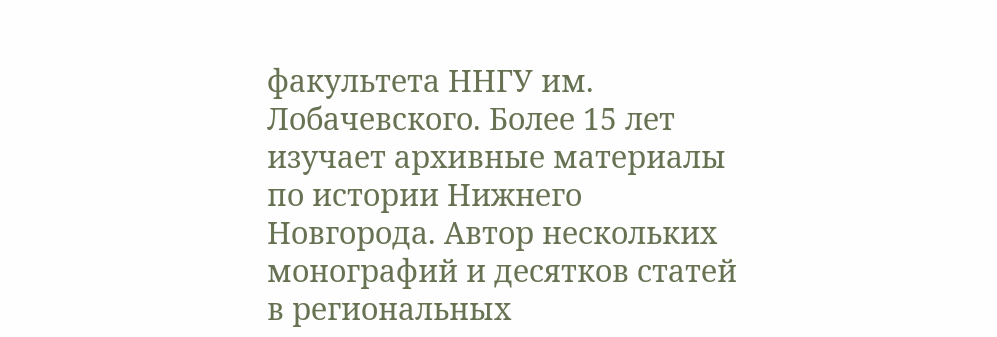факультета ННГУ им. Лобачевского. Более 15 лет изучает архивные материалы по истории Нижнего Новгорода. Автор нескольких монографий и десятков статей в региональных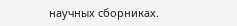научных сборниках.